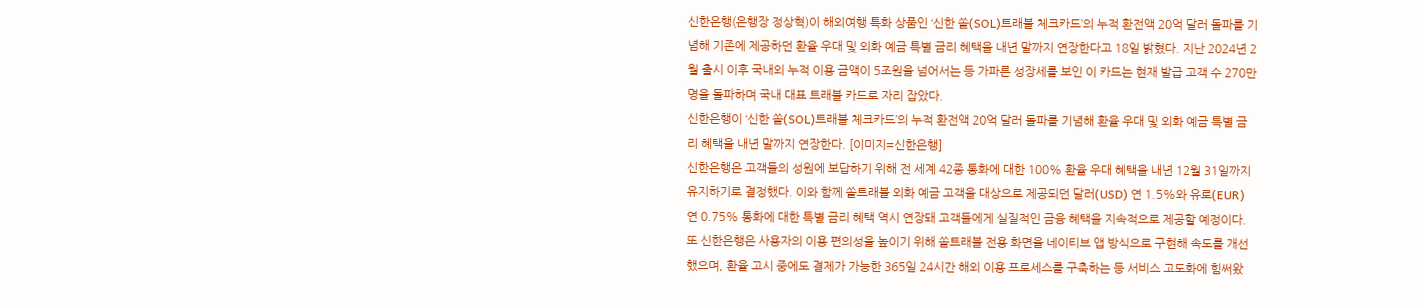신한은행(은행장 정상혁)이 해외여행 특화 상품인 ‘신한 쏠(SOL)트래블 체크카드’의 누적 환전액 20억 달러 돌파를 기념해 기존에 제공하던 환율 우대 및 외화 예금 특별 금리 혜택을 내년 말까지 연장한다고 18일 밝혔다. 지난 2024년 2월 출시 이후 국내외 누적 이용 금액이 5조원을 넘어서는 등 가파른 성장세를 보인 이 카드는 현재 발급 고객 수 270만명을 돌파하며 국내 대표 트래블 카드로 자리 잡았다.
신한은행이 ‘신한 쏠(SOL)트래블 체크카드’의 누적 환전액 20억 달러 돌파를 기념해 환율 우대 및 외화 예금 특별 금리 혜택을 내년 말까지 연장한다. [이미지=신한은행]
신한은행은 고객들의 성원에 보답하기 위해 전 세계 42종 통화에 대한 100% 환율 우대 혜택을 내년 12월 31일까지 유지하기로 결정했다. 이와 함께 쏠트래블 외화 예금 고객을 대상으로 제공되던 달러(USD) 연 1.5%와 유로(EUR) 연 0.75% 통화에 대한 특별 금리 혜택 역시 연장돼 고객들에게 실질적인 금융 혜택을 지속적으로 제공할 예정이다.
또 신한은행은 사용자의 이용 편의성을 높이기 위해 쏠트래블 전용 화면을 네이티브 앱 방식으로 구현해 속도를 개선했으며, 환율 고시 중에도 결제가 가능한 365일 24시간 해외 이용 프로세스를 구축하는 등 서비스 고도화에 힘써왔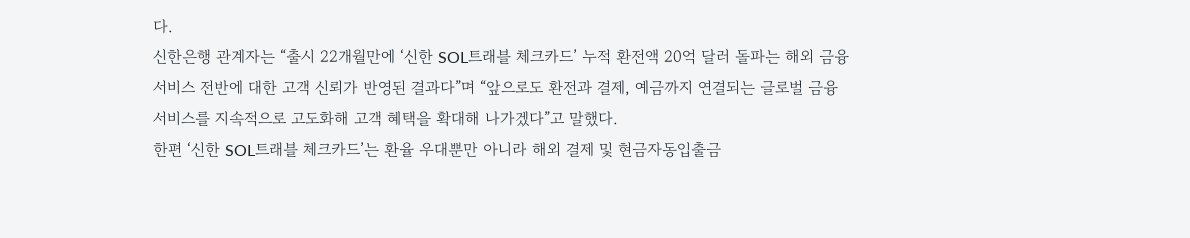다.
신한은행 관계자는 “출시 22개월만에 ‘신한 SOL트래블 체크카드’ 누적 환전액 20억 달러 돌파는 해외 금융 서비스 전반에 대한 고객 신뢰가 반영된 결과다”며 “앞으로도 환전과 결제, 예금까지 연결되는 글로벌 금융 서비스를 지속적으로 고도화해 고객 혜택을 확대해 나가겠다”고 말했다.
한편 ‘신한 SOL트래블 체크카드’는 환율 우대뿐만 아니라 해외 결제 및 현금자동입출금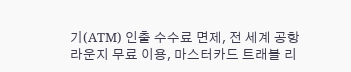기(ATM) 인출 수수료 면제, 전 세계 공항 라운지 무료 이용, 마스터카드 트래블 리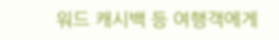워드 캐시백 등 여행객에게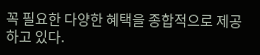꼭 필요한 다양한 혜택을 종합적으로 제공하고 있다.